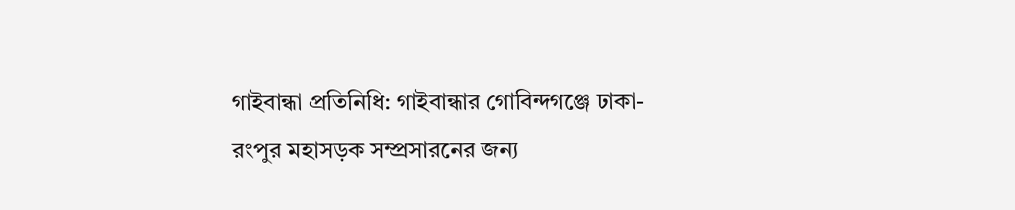গাইবান্ধা প্রতিনিধি: গাইবান্ধার গোবিন্দগঞ্জে ঢাকা-রংপুর মহাসড়ক সম্প্রসারনের জন্য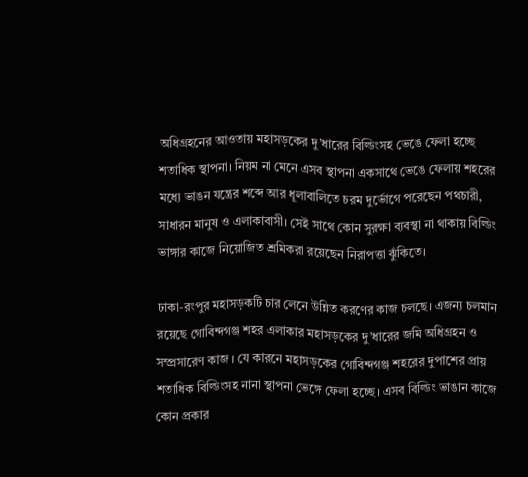অধিগ্রহনের আওতায় মহাসড়কের দু’ধারের বিল্ডিংসহ ভেঙে ফেলা হচ্ছে শতাধিক স্থাপনা। নিয়ম না মেনে এসব স্থাপনা একসাথে ভেঙে ফেলায় শহরের মধ্যে ভাঙন যন্ত্রের শব্দে আর ধূলাবালিতে চরম দুর্ভোগে পরেছেন পথচারী, সাধারন মানুষ ও এলাকাবাসী। সেই সাথে কোন সুরক্ষা ব্যবস্থা না থাকায় বিল্ডিং ভাঙ্গার কাজে নিয়োজিত শ্রমিকরা রয়েছেন নিরাপত্তা ঝুঁকিতে।

ঢাকা-রংপুর মহাসড়কটি চার লেনে উন্নিত করণের কাজ চলছে। এজন্য চলমান রয়েছে গোবিন্দগঞ্জ শহর এলাকার মহাসড়কের দু’ধারের জমি অধিগ্রহন ও সম্প্রসারেণ কাজ । যে কারনে মহাসড়কের গোবিন্দগঞ্জ শহরের দুপাশের প্রায় শতাধিক বিল্ডিংসহ নানা স্থাপনা ভেঙ্গে ফেলা হচ্ছে। এসব বিল্ডিং ভাঙান কাজে কোন প্রকার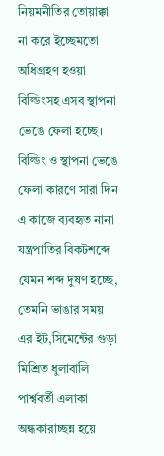নিয়মনীতির তোয়াক্কা না করে ইচ্ছেমতো অধিগ্রহণ হওয়া বিল্ডিংসহ এসব স্থাপনা ভেঙে ফেলা হচ্ছে। বিল্ডিং ও স্থাপনা ভেঙে ফেলা কারণে সারা দিন এ কাজে ব্যবহৃত নানা যন্ত্রপাতির বিকটশব্দে যেমন শব্দ দুষণ হচ্ছে, তেমনি ভাঙার সময় এর ইট,সিমেন্টের গুড়া মিশ্রিত ধুলাবালি পার্শ্ববর্তী এলাকা অন্ধকারাচ্ছন্ন হয়ে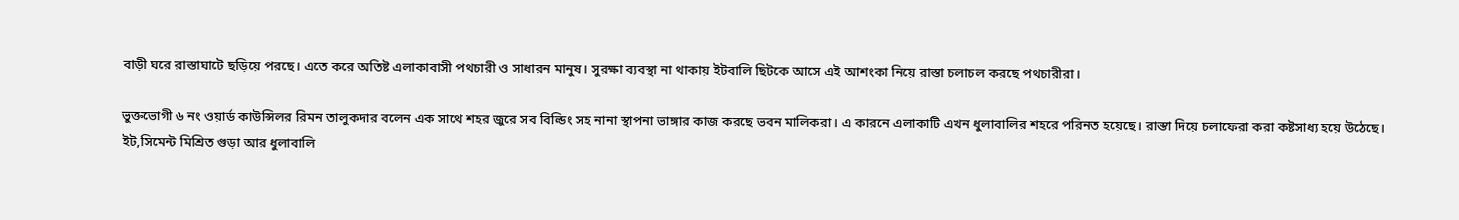বাড়ী ঘরে রাস্তাঘাটে ছড়িয়ে পরছে। এতে করে অতিষ্ট এলাকাবাসী পথচারী ও সাধারন মানুষ। সুরক্ষা ব্যবস্থা না থাকায় ইটবালি ছিটকে আসে এই আশংকা নিয়ে রাস্তা চলাচল করছে পথচারীরা।

ভুক্তভোগী ৬ নং ওয়ার্ড কাউন্সিলর রিমন তালুকদার বলেন এক সাথে শহর জুরে সব বিল্ডিং সহ নানা স্থাপনা ভাঙ্গার কাজ করছে ভবন মালিকরা। এ কারনে এলাকাটি এখন ধুলাবালির শহরে পরিনত হয়েছে। রাস্তা দিয়ে চলাফেরা করা কষ্টসাধ্য হয়ে উঠেছে। ইট,সিমেন্ট মিশ্রিত গুড়া আর ধুলাবালি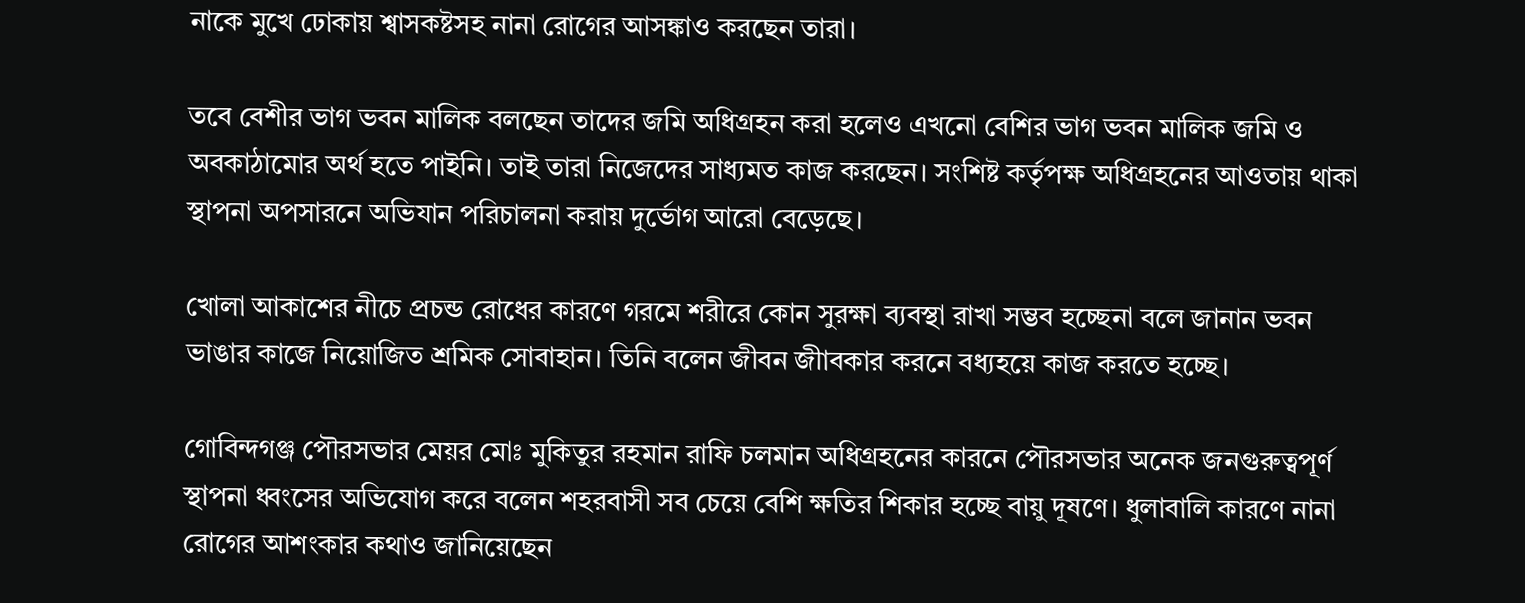নাকে মুখে ঢোকায় শ্বাসকষ্টসহ নানা রোগের আসঙ্কাও করছেন তারা।

তবে বেশীর ভাগ ভবন মালিক বলছেন তাদের জমি অধিগ্রহন করা হলেও এখনো বেশির ভাগ ভবন মালিক জমি ও অবকাঠামোর অর্থ হতে পাইনি। তাই তারা নিজেদের সাধ্যমত কাজ করছেন। সংশিষ্ট কর্তৃপক্ষ অধিগ্রহনের আওতায় থাকা স্থাপনা অপসারনে অভিযান পরিচালনা করায় দুর্ভোগ আরো বেড়েছে।

খোলা আকাশের নীচে প্রচন্ড রোধের কারণে গরমে শরীরে কোন সুরক্ষা ব্যবস্থা রাখা সম্ভব হচ্ছেনা বলে জানান ভবন ভাঙার কাজে নিয়োজিত শ্রমিক সোবাহান। তিনি বলেন জীবন জীাবকার করনে বধ্যহয়ে কাজ করতে হচ্ছে।

গোবিন্দগঞ্জ পৌরসভার মেয়র মোঃ মুকিতুর রহমান রাফি চলমান অধিগ্রহনের কারনে পৌরসভার অনেক জনগুরুত্বপূর্ণ স্থাপনা ধ্বংসের অভিযোগ করে বলেন শহরবাসী সব চেয়ে বেশি ক্ষতির শিকার হচ্ছে বায়ু দূষণে। ধুলাবালি কারণে নানা রোগের আশংকার কথাও জানিয়েছেন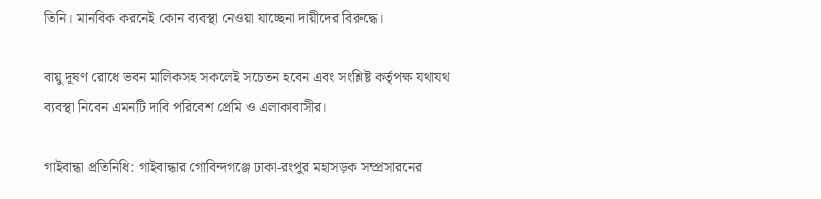তিনি। মানবিক করনেই কোন ব্যবস্থা নেওয়া যাচ্ছেনা দায়ীদের বিরুদ্ধে।

বায়ু দূষণ রোধে ভবন মালিকসহ সকলেই সচেতন হবেন এবং সংশ্লিষ্ট কর্তৃপক্ষ যথাযথ ব্যবস্থা নিবেন এমনটি দাবি পরিবেশ প্রেমি ও এলাকাবাসীর।

গাইবান্ধা প্রতিনিধি: গাইবান্ধার গোবিন্দগঞ্জে ঢাকা-রংপুর মহাসড়ক সম্প্রসারনের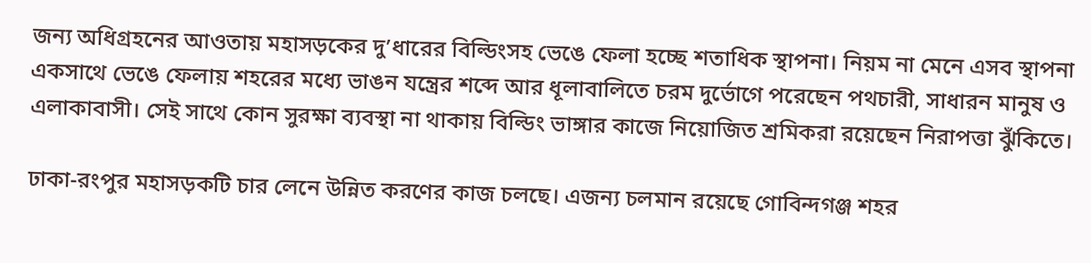জন্য অধিগ্রহনের আওতায় মহাসড়কের দু’ধারের বিল্ডিংসহ ভেঙে ফেলা হচ্ছে শতাধিক স্থাপনা। নিয়ম না মেনে এসব স্থাপনা একসাথে ভেঙে ফেলায় শহরের মধ্যে ভাঙন যন্ত্রের শব্দে আর ধূলাবালিতে চরম দুর্ভোগে পরেছেন পথচারী, সাধারন মানুষ ও এলাকাবাসী। সেই সাথে কোন সুরক্ষা ব্যবস্থা না থাকায় বিল্ডিং ভাঙ্গার কাজে নিয়োজিত শ্রমিকরা রয়েছেন নিরাপত্তা ঝুঁকিতে।

ঢাকা-রংপুর মহাসড়কটি চার লেনে উন্নিত করণের কাজ চলছে। এজন্য চলমান রয়েছে গোবিন্দগঞ্জ শহর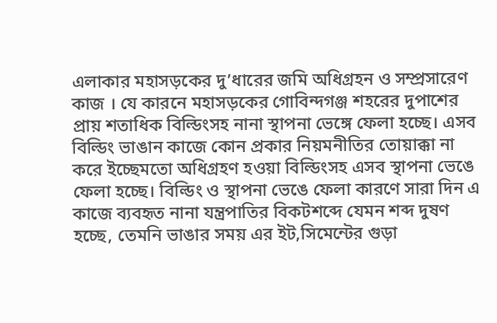এলাকার মহাসড়কের দু’ধারের জমি অধিগ্রহন ও সম্প্রসারেণ কাজ । যে কারনে মহাসড়কের গোবিন্দগঞ্জ শহরের দুপাশের প্রায় শতাধিক বিল্ডিংসহ নানা স্থাপনা ভেঙ্গে ফেলা হচ্ছে। এসব বিল্ডিং ভাঙান কাজে কোন প্রকার নিয়মনীতির তোয়াক্কা না করে ইচ্ছেমতো অধিগ্রহণ হওয়া বিল্ডিংসহ এসব স্থাপনা ভেঙে ফেলা হচ্ছে। বিল্ডিং ও স্থাপনা ভেঙে ফেলা কারণে সারা দিন এ কাজে ব্যবহৃত নানা যন্ত্রপাতির বিকটশব্দে যেমন শব্দ দুষণ হচ্ছে, তেমনি ভাঙার সময় এর ইট,সিমেন্টের গুড়া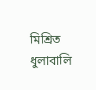মিশ্রিত ধুলাবালি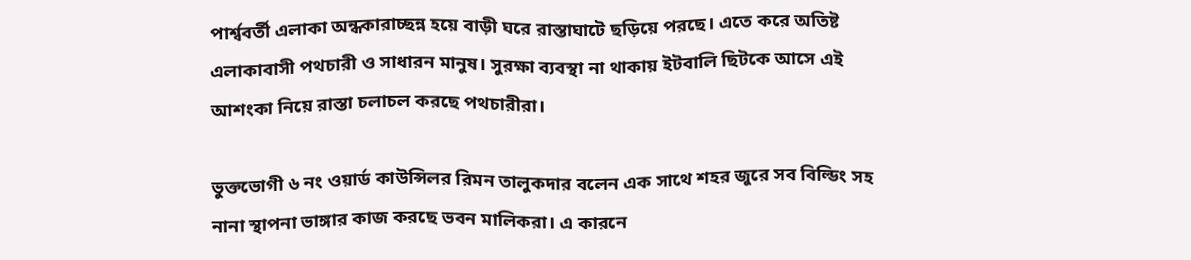পার্শ্ববর্তী এলাকা অন্ধকারাচ্ছন্ন হয়ে বাড়ী ঘরে রাস্তাঘাটে ছড়িয়ে পরছে। এতে করে অতিষ্ট এলাকাবাসী পথচারী ও সাধারন মানুষ। সুরক্ষা ব্যবস্থা না থাকায় ইটবালি ছিটকে আসে এই আশংকা নিয়ে রাস্তা চলাচল করছে পথচারীরা।

ভুক্তভোগী ৬ নং ওয়ার্ড কাউন্সিলর রিমন তালুকদার বলেন এক সাথে শহর জুরে সব বিল্ডিং সহ নানা স্থাপনা ভাঙ্গার কাজ করছে ভবন মালিকরা। এ কারনে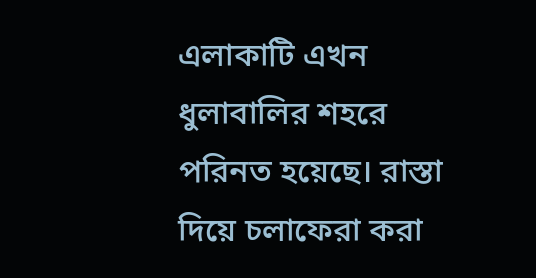এলাকাটি এখন ধুলাবালির শহরে পরিনত হয়েছে। রাস্তা দিয়ে চলাফেরা করা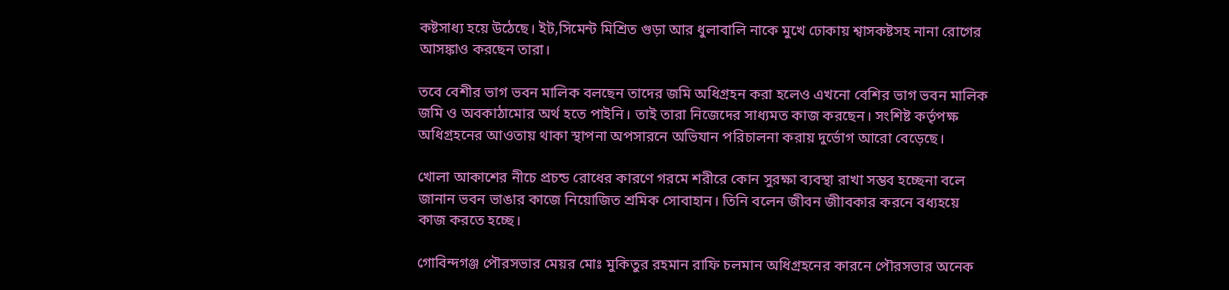কষ্টসাধ্য হয়ে উঠেছে। ইট,সিমেন্ট মিশ্রিত গুড়া আর ধুলাবালি নাকে মুখে ঢোকায় শ্বাসকষ্টসহ নানা রোগের আসঙ্কাও করছেন তারা।

তবে বেশীর ভাগ ভবন মালিক বলছেন তাদের জমি অধিগ্রহন করা হলেও এখনো বেশির ভাগ ভবন মালিক জমি ও অবকাঠামোর অর্থ হতে পাইনি। তাই তারা নিজেদের সাধ্যমত কাজ করছেন। সংশিষ্ট কর্তৃপক্ষ অধিগ্রহনের আওতায় থাকা স্থাপনা অপসারনে অভিযান পরিচালনা করায় দুর্ভোগ আরো বেড়েছে।

খোলা আকাশের নীচে প্রচন্ড রোধের কারণে গরমে শরীরে কোন সুরক্ষা ব্যবস্থা রাখা সম্ভব হচ্ছেনা বলে জানান ভবন ভাঙার কাজে নিয়োজিত শ্রমিক সোবাহান। তিনি বলেন জীবন জীাবকার করনে বধ্যহয়ে কাজ করতে হচ্ছে।

গোবিন্দগঞ্জ পৌরসভার মেয়র মোঃ মুকিতুর রহমান রাফি চলমান অধিগ্রহনের কারনে পৌরসভার অনেক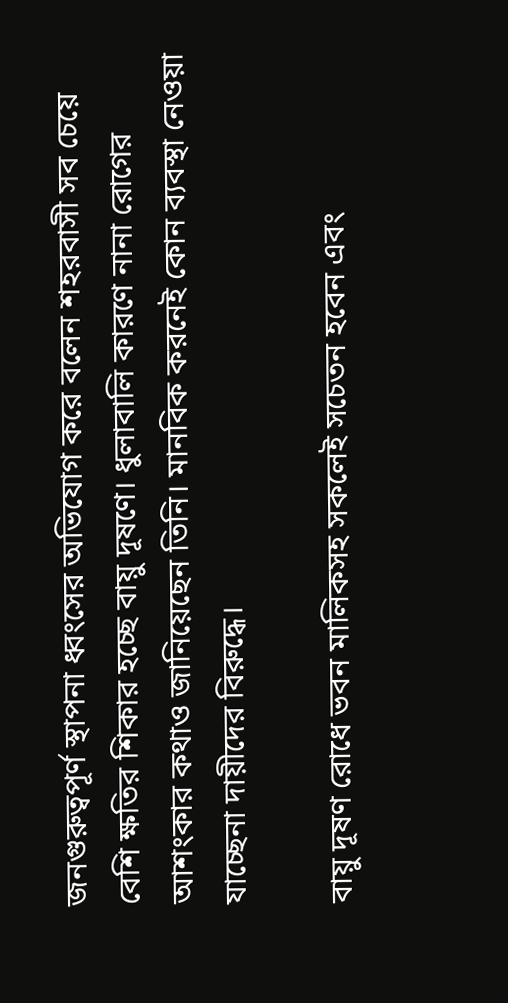জনগুরুত্বপূর্ণ স্থাপনা ধ্বংসের অভিযোগ করে বলেন শহরবাসী সব চেয়ে বেশি ক্ষতির শিকার হচ্ছে বায়ু দূষণে। ধুলাবালি কারণে নানা রোগের আশংকার কথাও জানিয়েছেন তিনি। মানবিক করনেই কোন ব্যবস্থা নেওয়া যাচ্ছেনা দায়ীদের বিরুদ্ধে।

বায়ু দূষণ রোধে ভবন মালিকসহ সকলেই সচেতন হবেন এবং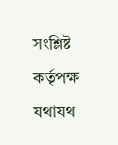সংশ্লিষ্ট কর্তৃপক্ষ যথাযথ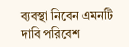ব্যবস্থা নিবেন এমনটি দাবি পরিবেশ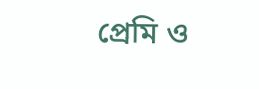প্রেমি ও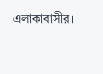এলাকাবাসীর।